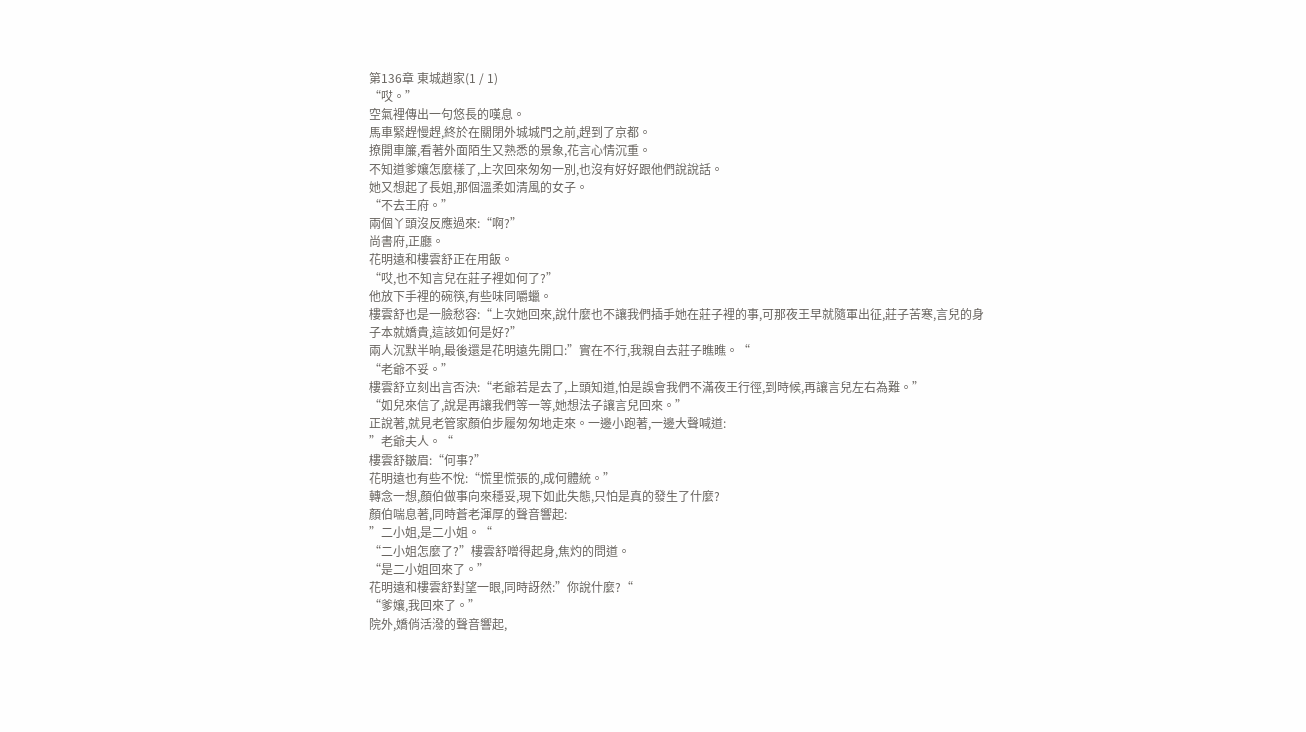第136章 東城趙家(1 / 1)
“哎。”
空氣裡傳出一句悠長的嘆息。
馬車緊趕慢趕,終於在關閉外城城門之前,趕到了京都。
撩開車簾,看著外面陌生又熟悉的景象,花言心情沉重。
不知道爹孃怎麼樣了,上次回來匆匆一別,也沒有好好跟他們說說話。
她又想起了長姐,那個溫柔如清風的女子。
“不去王府。”
兩個丫頭沒反應過來:“啊?”
尚書府,正廳。
花明遠和樓雲舒正在用飯。
“哎,也不知言兒在莊子裡如何了?”
他放下手裡的碗筷,有些味同嚼蠟。
樓雲舒也是一臉愁容:“上次她回來,說什麼也不讓我們插手她在莊子裡的事,可那夜王早就隨軍出征,莊子苦寒,言兒的身子本就嬌貴,這該如何是好?”
兩人沉默半晌,最後還是花明遠先開口:”實在不行,我親自去莊子瞧瞧。“
“老爺不妥。”
樓雲舒立刻出言否決:“老爺若是去了,上頭知道,怕是誤會我們不滿夜王行徑,到時候,再讓言兒左右為難。”
“如兒來信了,說是再讓我們等一等,她想法子讓言兒回來。”
正說著,就見老管家顏伯步履匆匆地走來。一邊小跑著,一邊大聲喊道:
”老爺夫人。“
樓雲舒皺眉:“何事?”
花明遠也有些不悅:“慌里慌張的,成何體統。”
轉念一想,顏伯做事向來穩妥,現下如此失態,只怕是真的發生了什麼?
顏伯喘息著,同時蒼老渾厚的聲音響起:
”二小姐,是二小姐。“
“二小姐怎麼了?”樓雲舒噌得起身,焦灼的問道。
“是二小姐回來了。”
花明遠和樓雲舒對望一眼,同時訝然:”你說什麼?“
“爹孃,我回來了。”
院外,嬌俏活潑的聲音響起,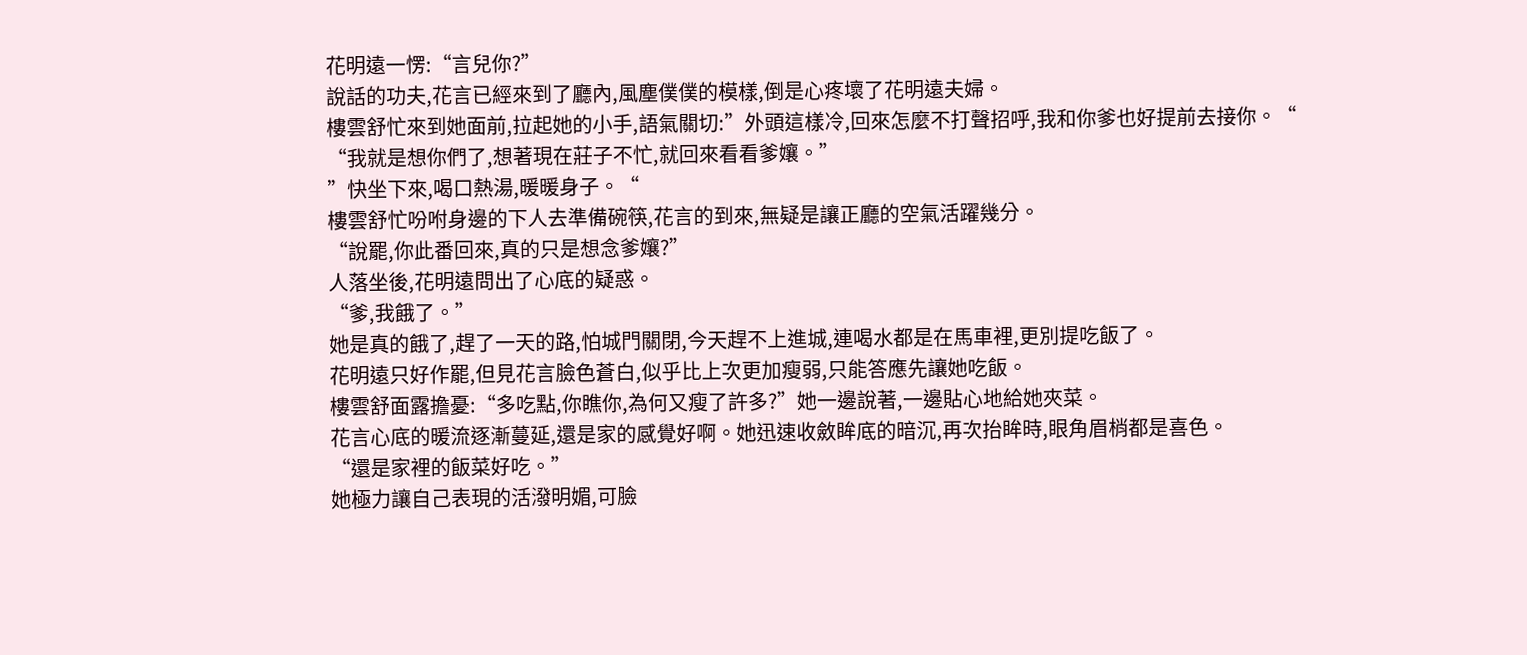花明遠一愣:“言兒你?”
說話的功夫,花言已經來到了廳內,風塵僕僕的模樣,倒是心疼壞了花明遠夫婦。
樓雲舒忙來到她面前,拉起她的小手,語氣關切:”外頭這樣冷,回來怎麼不打聲招呼,我和你爹也好提前去接你。“
“我就是想你們了,想著現在莊子不忙,就回來看看爹孃。”
”快坐下來,喝口熱湯,暖暖身子。“
樓雲舒忙吩咐身邊的下人去準備碗筷,花言的到來,無疑是讓正廳的空氣活躍幾分。
“說罷,你此番回來,真的只是想念爹孃?”
人落坐後,花明遠問出了心底的疑惑。
“爹,我餓了。”
她是真的餓了,趕了一天的路,怕城門關閉,今天趕不上進城,連喝水都是在馬車裡,更別提吃飯了。
花明遠只好作罷,但見花言臉色蒼白,似乎比上次更加瘦弱,只能答應先讓她吃飯。
樓雲舒面露擔憂:“多吃點,你瞧你,為何又瘦了許多?”她一邊說著,一邊貼心地給她夾菜。
花言心底的暖流逐漸蔓延,還是家的感覺好啊。她迅速收斂眸底的暗沉,再次抬眸時,眼角眉梢都是喜色。
“還是家裡的飯菜好吃。”
她極力讓自己表現的活潑明媚,可臉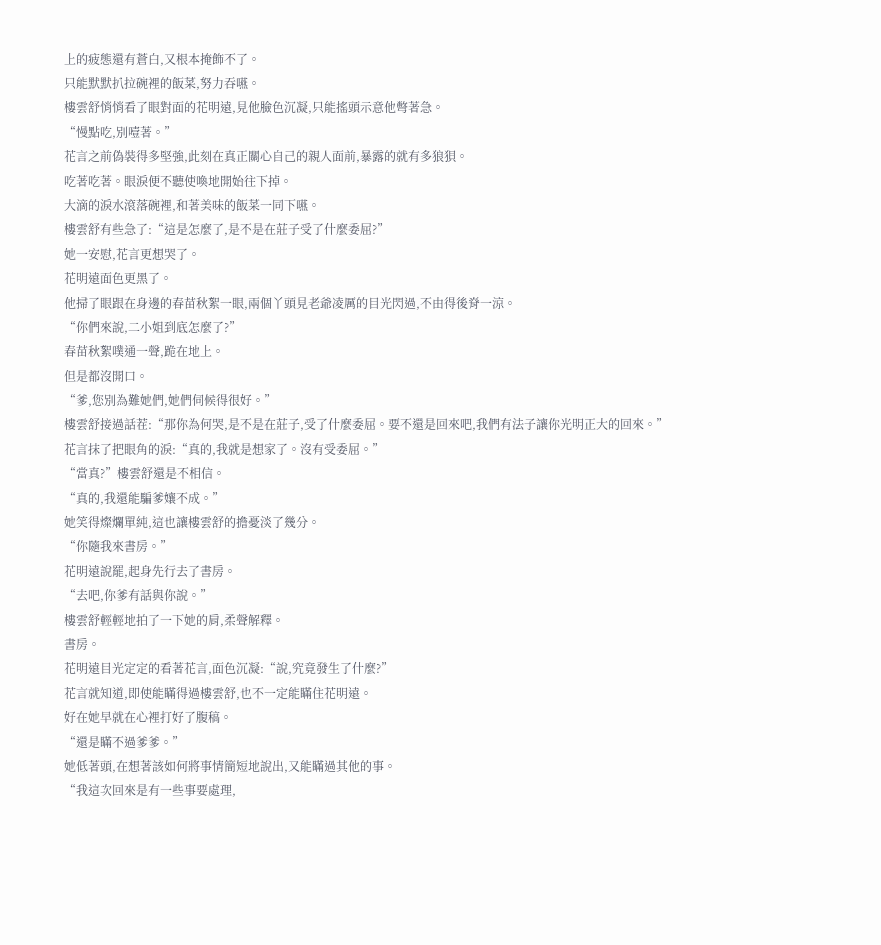上的疲態還有蒼白,又根本掩飾不了。
只能默默扒拉碗裡的飯菜,努力吞嚥。
樓雲舒悄悄看了眼對面的花明遠,見他臉色沉凝,只能搖頭示意他彆著急。
“慢點吃,別噎著。”
花言之前偽裝得多堅強,此刻在真正關心自己的親人面前,暴露的就有多狼狽。
吃著吃著。眼淚便不聽使喚地開始往下掉。
大滴的淚水滾落碗裡,和著美味的飯菜一同下嚥。
樓雲舒有些急了:“這是怎麼了,是不是在莊子受了什麼委屈?”
她一安慰,花言更想哭了。
花明遠面色更黑了。
他掃了眼跟在身邊的春苗秋絮一眼,兩個丫頭見老爺凌厲的目光閃過,不由得後脊一涼。
“你們來說,二小姐到底怎麼了?”
春苗秋絮噗通一聲,跪在地上。
但是都沒開口。
“爹,您別為難她們,她們伺候得很好。”
樓雲舒接過話茬:“那你為何哭,是不是在莊子,受了什麼委屈。要不還是回來吧,我們有法子讓你光明正大的回來。”
花言抹了把眼角的淚:“真的,我就是想家了。沒有受委屈。”
“當真?”樓雲舒還是不相信。
“真的,我還能騙爹孃不成。”
她笑得燦爛單純,這也讓樓雲舒的擔憂淡了幾分。
“你隨我來書房。”
花明遠說罷,起身先行去了書房。
“去吧,你爹有話與你說。”
樓雲舒輕輕地拍了一下她的肩,柔聲解釋。
書房。
花明遠目光定定的看著花言,面色沉凝:“說,究竟發生了什麼?”
花言就知道,即使能瞞得過樓雲舒,也不一定能瞞住花明遠。
好在她早就在心裡打好了腹稿。
“還是瞞不過爹爹。”
她低著頭,在想著該如何將事情簡短地說出,又能瞞過其他的事。
“我這次回來是有一些事要處理,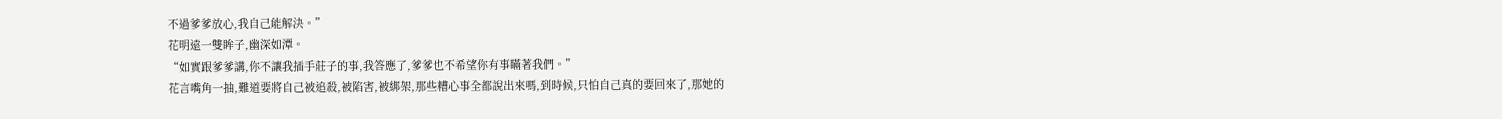不過爹爹放心,我自己能解決。”
花明遠一雙眸子,幽深如潭。
“如實跟爹爹講,你不讓我插手莊子的事,我答應了,爹爹也不希望你有事瞞著我們。”
花言嘴角一抽,難道要將自己被追殺,被陷害,被綁架,那些糟心事全都說出來嗎,到時候,只怕自己真的要回來了,那她的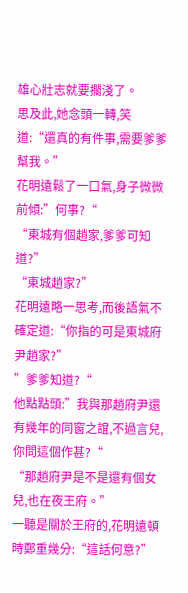雄心壯志就要擱淺了。
思及此,她念頭一轉,笑道:“還真的有件事,需要爹爹幫我。”
花明遠鬆了一口氣,身子微微前傾:”何事?“
“東城有個趙家,爹爹可知道?”
“東城趙家?”
花明遠略一思考,而後語氣不確定道:“你指的可是東城府尹趙家?”
”爹爹知道?“
他點點頭:”我與那趙府尹還有幾年的同窗之誼,不過言兒,你問這個作甚?“
“那趙府尹是不是還有個女兒,也在夜王府。”
一聽是關於王府的,花明遠頓時鄭重幾分:“這話何意?”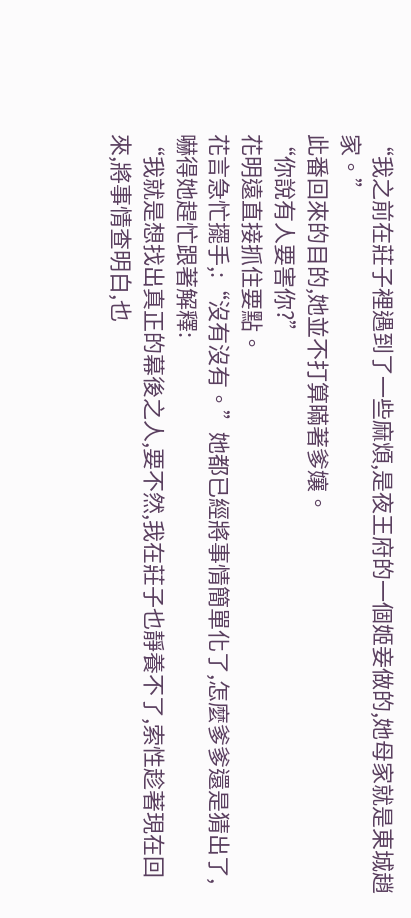“我之前在莊子裡遇到了一些麻煩,是夜王府的一個姬妾做的,她母家就是東城趙家。”
此番回來的目的,她並不打算瞞著爹孃。
“你說有人要害你?”
花明遠直接抓住要點。
花言急忙擺手,:“沒有沒有。”她都已經將事情簡單化了,怎麼爹爹還是猜出了,嚇得她趕忙跟著解釋:
“我就是想找出真正的幕後之人,要不然,我在莊子也靜養不了,索性趁著現在回來,將事情查明白,也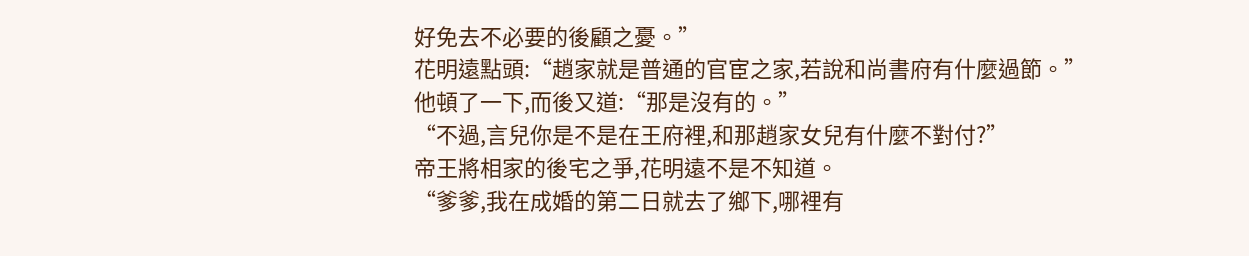好免去不必要的後顧之憂。”
花明遠點頭:“趙家就是普通的官宦之家,若說和尚書府有什麼過節。”
他頓了一下,而後又道:“那是沒有的。”
“不過,言兒你是不是在王府裡,和那趙家女兒有什麼不對付?”
帝王將相家的後宅之爭,花明遠不是不知道。
“爹爹,我在成婚的第二日就去了鄉下,哪裡有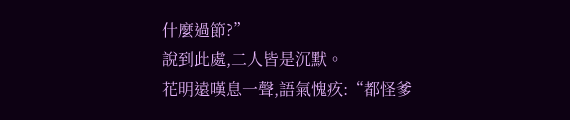什麼過節?”
說到此處,二人皆是沉默。
花明遠嘆息一聲,語氣愧疚:“都怪爹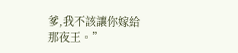爹,我不該讓你嫁給那夜王。”